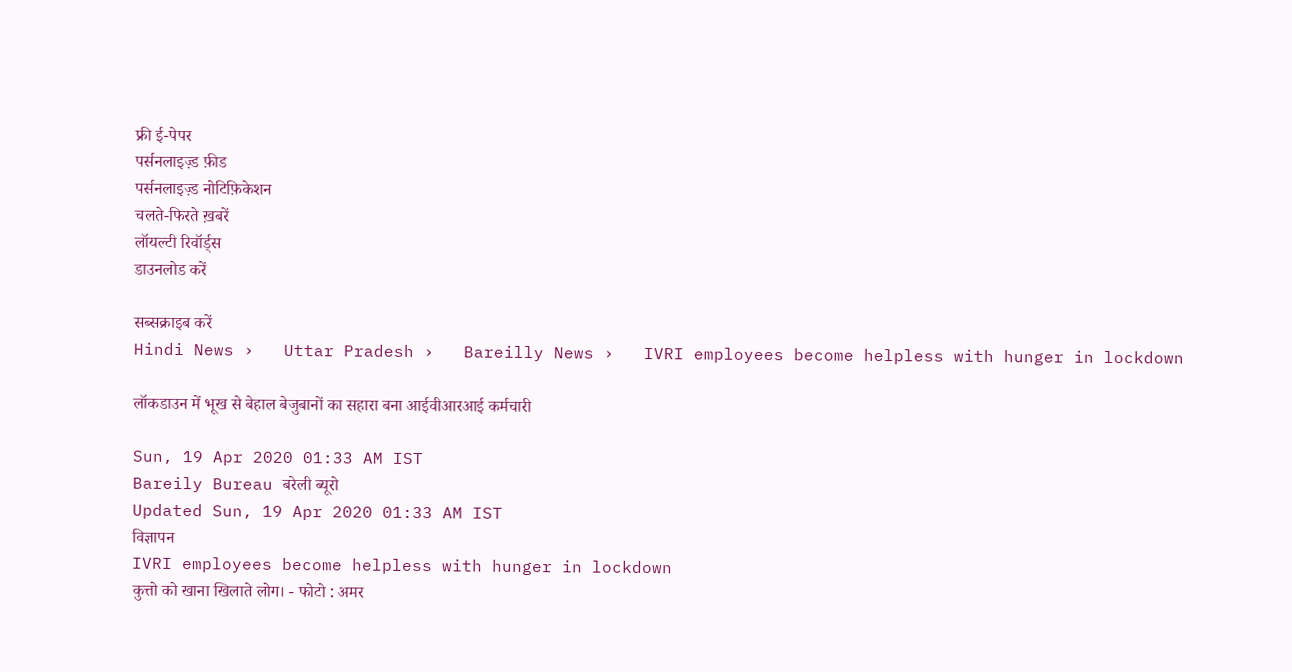फ्री ई-पेपर
पर्सनलाइज़्ड फ़ीड
पर्सनलाइज़्ड नोटिफ़िकेशन
चलते-फिरते ख़बरें
लॉयल्टी रिवॉर्ड्स
डाउनलोड करें

सब्सक्राइब करें
Hindi News ›   Uttar Pradesh ›   Bareilly News ›   IVRI employees become helpless with hunger in lockdown

लॉकडाउन में भूख से बेहाल बेजुबानों का सहारा बना आईवीआरआई कर्मचारी

Sun, 19 Apr 2020 01:33 AM IST
Bareily Bureau बरेली ब्यूरो
Updated Sun, 19 Apr 2020 01:33 AM IST
विज्ञापन
IVRI employees become helpless with hunger in lockdown
कुत्तो को खाना खिलाते लोग। - फोटो : अमर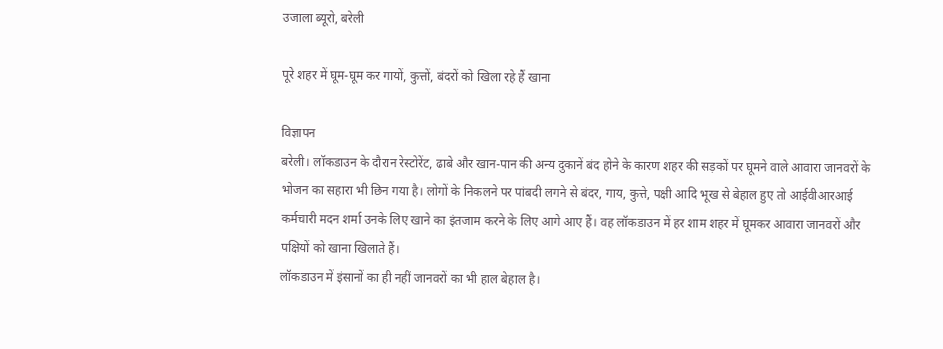उजाला ब्यूरो, बरेली

पूरे शहर में घूम-घूम कर गायों, कुत्तों, बंदरों को खिला रहे हैं खाना

विज्ञापन
बरेली। लॉकडाउन के दौरान रेस्टोरेंट, ढाबे और खान-पान की अन्य दुकानें बंद होने के कारण शहर की सड़कों पर घूमने वाले आवारा जानवरों के भोजन का सहारा भी छिन गया है। लोगों के निकलने पर पांबदी लगने से बंदर, गाय, कुत्ते, पक्षी आदि भूख से बेहाल हुए तो आईवीआरआई कर्मचारी मदन शर्मा उनके लिए खाने का इंतजाम करने के लिए आगे आए हैं। वह लॉकडाउन में हर शाम शहर में घूमकर आवारा जानवरों और पक्षियों को खाना खिलाते हैं।
लॉकडाउन में इंसानों का ही नहीं जानवरों का भी हाल बेहाल है।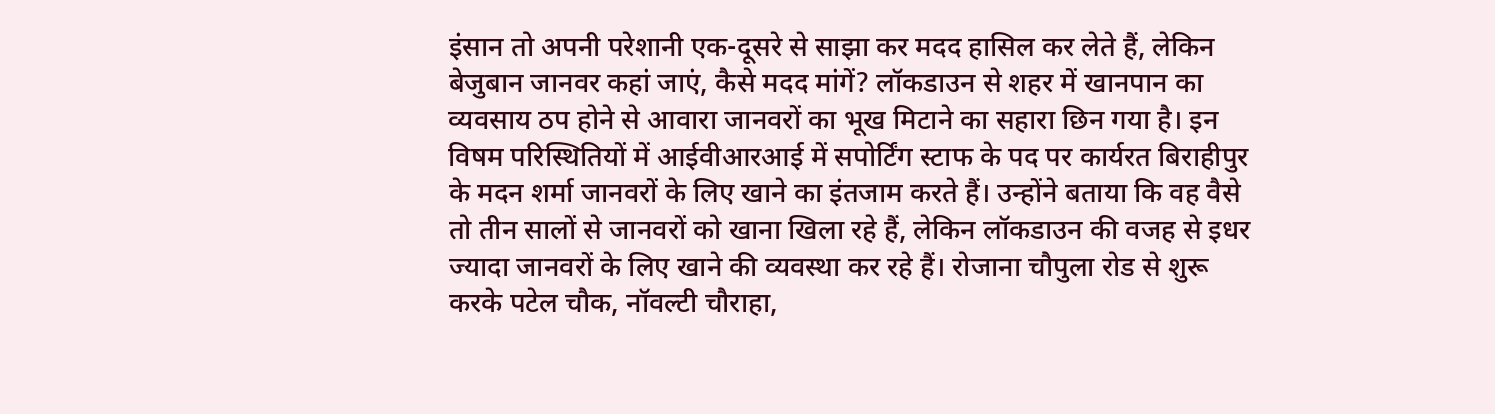इंसान तो अपनी परेशानी एक-दूसरे से साझा कर मदद हासिल कर लेते हैं, लेकिन बेजुबान जानवर कहां जाएं, कैसे मदद मांगें? लॉकडाउन से शहर में खानपान का व्यवसाय ठप होने से आवारा जानवरों का भूख मिटाने का सहारा छिन गया है। इन विषम परिस्थितियों में आईवीआरआई में सपोर्टिंग स्टाफ के पद पर कार्यरत बिराहीपुर के मदन शर्मा जानवरों के लिए खाने का इंतजाम करते हैं। उन्होंने बताया कि वह वैसे तो तीन सालों से जानवरों को खाना खिला रहे हैं, लेकिन लॉकडाउन की वजह से इधर ज्यादा जानवरों के लिए खाने की व्यवस्था कर रहे हैं। रोजाना चौपुला रोड से शुरू करके पटेल चौक, नॉवल्टी चौराहा,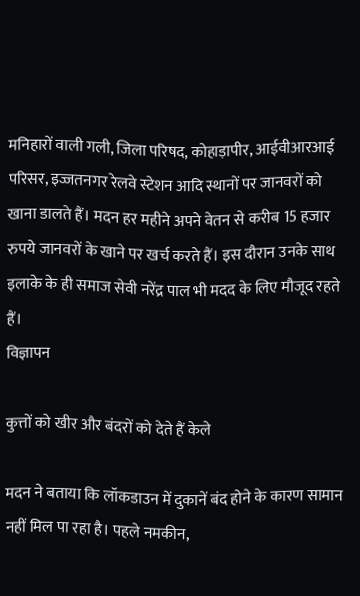मनिहारों वाली गली, जिला परिषद, कोहाड़ापीर, आईवीआरआई परिसर, इज्जतनगर रेलवे स्टेशन आदि स्थानों पर जानवरों को खाना डालते हैं। मदन हर महीने अपने वेतन से करीब 15 हजार रुपये जानवरों के खाने पर खर्च करते हैं। इस दौरान उनके साथ इलाके के ही समाज सेवी नरेंद्र पाल भी मदद के लिए मौजूद रहते हैं।
विज्ञापन

कुत्तों को खीर और बंदरों को देते हैं केले

मदन ने बताया कि लॉकडाउन में दुकानें बंद होने के कारण सामान नहीं मिल पा रहा है। पहले नमकीन,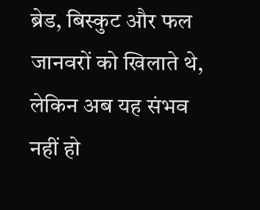ब्रेड, बिस्कुट और फल जानवरों को खिलाते थे, लेकिन अब यह संभव नहीं हो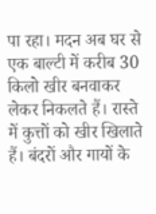पा रहा। मदन अब घर से एक बाल्टी में करीब 30 किलो खीर बनवाकर लेकर निकलते हैं। रास्ते में कुत्तों को खीर खिलाते हैं। बंदरों और गायों के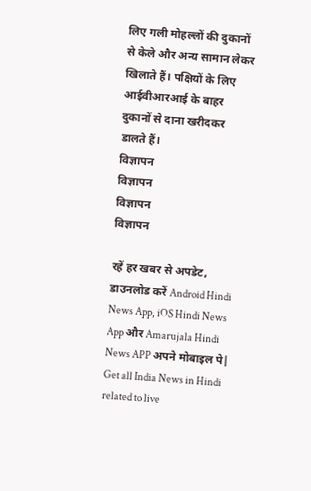लिए गली मोहल्लों की दुकानों से केले और अन्य सामान लेकर खिलाते हैं। पक्षियों के लिए आईवीआरआई के बाहर दुकानों से दाना खरीदकर डालते हैं।
विज्ञापन
विज्ञापन
विज्ञापन
विज्ञापन

रहें हर खबर से अपडेट, डाउनलोड करें Android Hindi News App, iOS Hindi News App और Amarujala Hindi News APP अपने मोबाइल पे|
Get all India News in Hindi related to live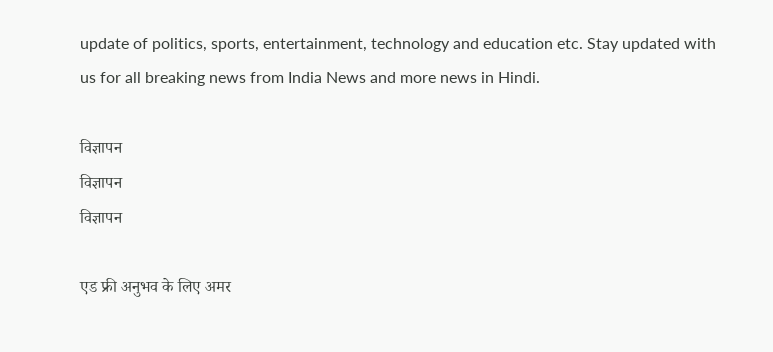update of politics, sports, entertainment, technology and education etc. Stay updated with us for all breaking news from India News and more news in Hindi.

विज्ञापन
विज्ञापन
विज्ञापन

एड फ्री अनुभव के लिए अमर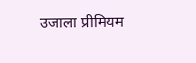उजाला प्रीमियम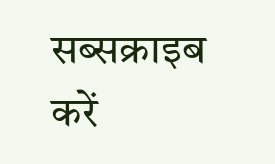सब्सक्राइब करें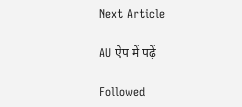Next Article

AU ऐप में पढ़ें

Followed